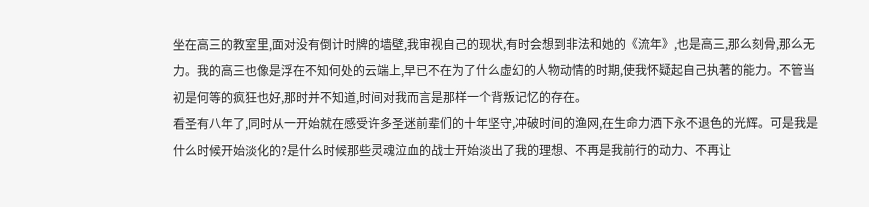坐在高三的教室里,面对没有倒计时牌的墙壁,我审视自己的现状,有时会想到非法和她的《流年》,也是高三,那么刻骨,那么无力。我的高三也像是浮在不知何处的云端上,早已不在为了什么虚幻的人物动情的时期,使我怀疑起自己执著的能力。不管当初是何等的疯狂也好,那时并不知道,时间对我而言是那样一个背叛记忆的存在。
看圣有八年了,同时从一开始就在感受许多圣迷前辈们的十年坚守,冲破时间的渔网,在生命力洒下永不退色的光辉。可是我是什么时候开始淡化的?是什么时候那些灵魂泣血的战士开始淡出了我的理想、不再是我前行的动力、不再让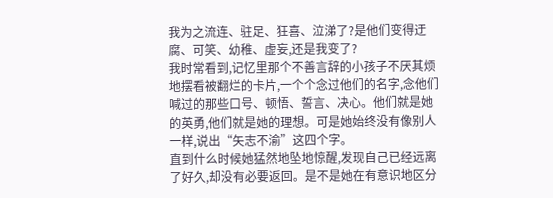我为之流连、驻足、狂喜、泣涕了?是他们变得迂腐、可笑、幼稚、虚妄,还是我变了?
我时常看到,记忆里那个不善言辞的小孩子不厌其烦地摆看被翻烂的卡片,一个个念过他们的名字,念他们喊过的那些口号、顿悟、誓言、决心。他们就是她的英勇,他们就是她的理想。可是她始终没有像别人一样,说出“矢志不渝”这四个字。
直到什么时候她猛然地坠地惊醒,发现自己已经远离了好久,却没有必要返回。是不是她在有意识地区分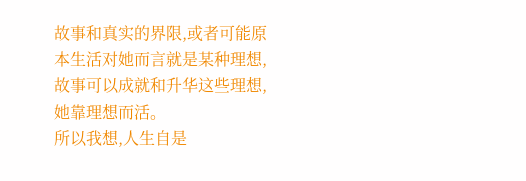故事和真实的界限,或者可能原本生活对她而言就是某种理想,故事可以成就和升华这些理想,她靠理想而活。
所以我想,人生自是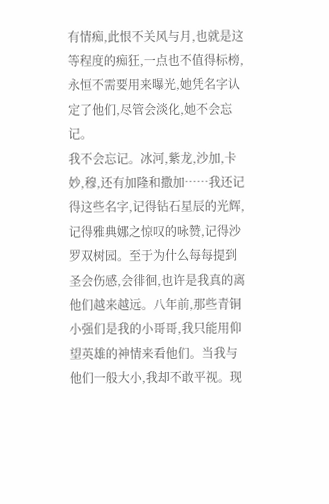有情痴,此恨不关风与月,也就是这等程度的痴狂,一点也不值得标榜,永恒不需要用来曝光,她凭名字认定了他们,尽管会淡化,她不会忘记。
我不会忘记。冰河,紫龙,沙加,卡妙,穆,还有加隆和撒加……我还记得这些名字,记得钻石星辰的光辉,记得雅典娜之惊叹的咏赞,记得沙罗双树园。至于为什么每每提到圣会伤感,会徘徊,也许是我真的离他们越来越远。八年前,那些青铜小强们是我的小哥哥,我只能用仰望英雄的神情来看他们。当我与他们一般大小,我却不敢平视。现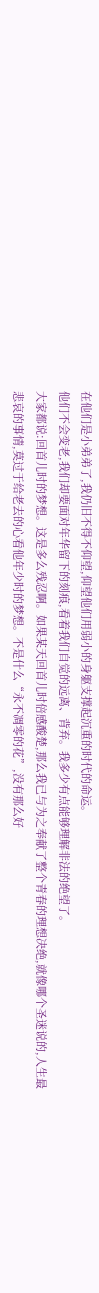在他们是小弟弟了,我仍旧不得不仰望,仰望他们用弱小的身躯支撑起沉重的时代的命运。
他们不会变老,我们却要面对年华留下的刻痕,看着我们自觉的远离、背弃。我多少有点能够理解非法的绝望了。
大家都说:回首儿时的梦想。这是多么残忍啊。如果某天回首儿时倍感酸楚,那么我已与为之奉献了整个青春的理想决绝,就像哪个圣迷说的,人生最悲哀的事情,莫过于给老去的心看他年少时的梦想。不是什么“永不凋零的花”,没有那么好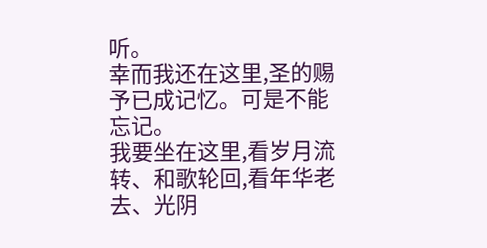听。
幸而我还在这里,圣的赐予已成记忆。可是不能忘记。
我要坐在这里,看岁月流转、和歌轮回,看年华老去、光阴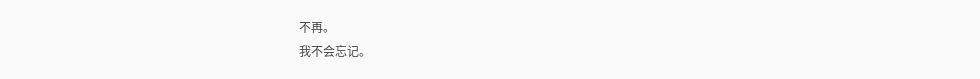不再。
我不会忘记。